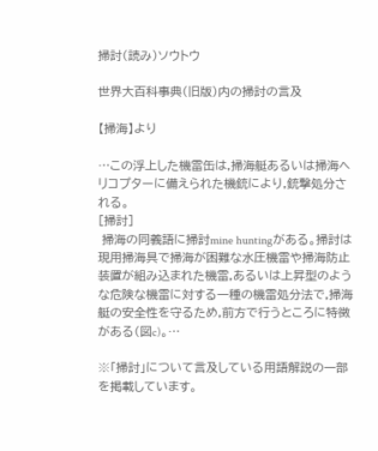掃討(読み)ソウトウ

世界大百科事典(旧版)内の掃討の言及

【掃海】より

…この浮上した機雷缶は,掃海艇あるいは掃海ヘリコプターに備えられた機銃により,銃撃処分される。
[掃討]
 掃海の同義語に掃討mine huntingがある。掃討は現用掃海具で掃海が困難な水圧機雷や掃海防止装置が組み込まれた機雷,あるいは上昇型のような危険な機雷に対する一種の機雷処分法で,掃海艇の安全性を守るため,前方で行うところに特徴がある(図c)。…

※「掃討」について言及している用語解説の一部を掲載しています。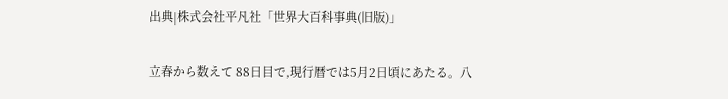出典|株式会社平凡社「世界大百科事典(旧版)」

立春から数えて 88日目で,現行暦では5月2日頃にあたる。八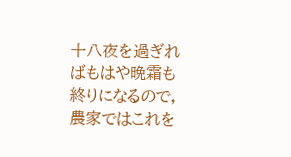十八夜を過ぎればもはや晩霜も終りになるので,農家ではこれを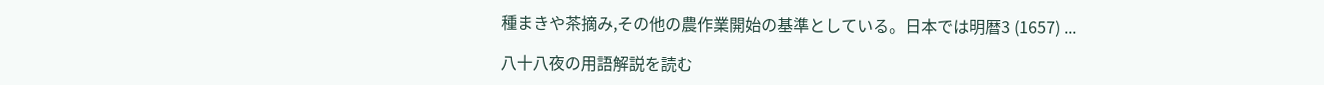種まきや茶摘み,その他の農作業開始の基準としている。日本では明暦3 (1657) ...

八十八夜の用語解説を読む